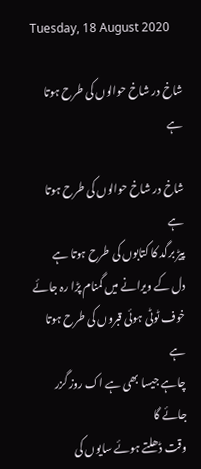Tuesday, 18 August 2020

شاخ در شاخ حوالوں کی طرح ہوتا ہے

شاخ در شاخ حوالوں کی طرح ہوتا ہے
پیڑ برگد کا کتابوں کی طرح ہوتا ہے
دل کے ویرانے میں گمنام پڑا رہ جائے
خوف ٹوٹی ہوئی قبروں کی طرح ہوتا ہے
چاہے جیسا بھی ہے اک روز گزر جائے گا
وقت ڈھلتے ہوئے سایوں کی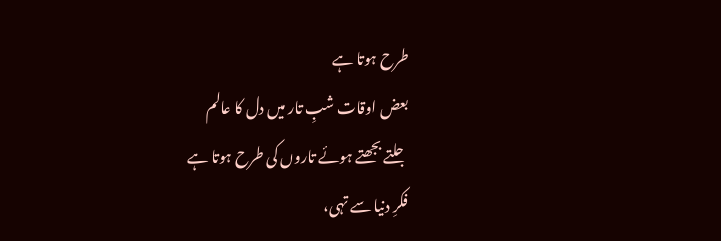طرح ہوتا ہے
بعض اوقات شبِ تار میں دل کا عالم
جلتے بجھتے ہوئے تاروں کی طرح ہوتا ہے
فکرِ دنیا سے تہی،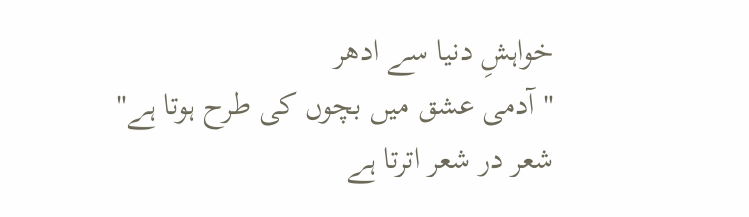خواہشِ دنیا سے ادھر
"آدمی عشق میں بچوں کی طرح ہوتا ہے"
شعر در شعر اترتا ہے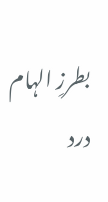بطرزِ الہام
درد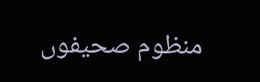منظوم صحیفوں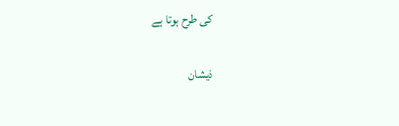کی طرح ہوتا ہے

ذیشان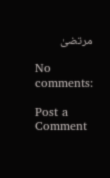مرتضیٰ

No comments:

Post a Comment